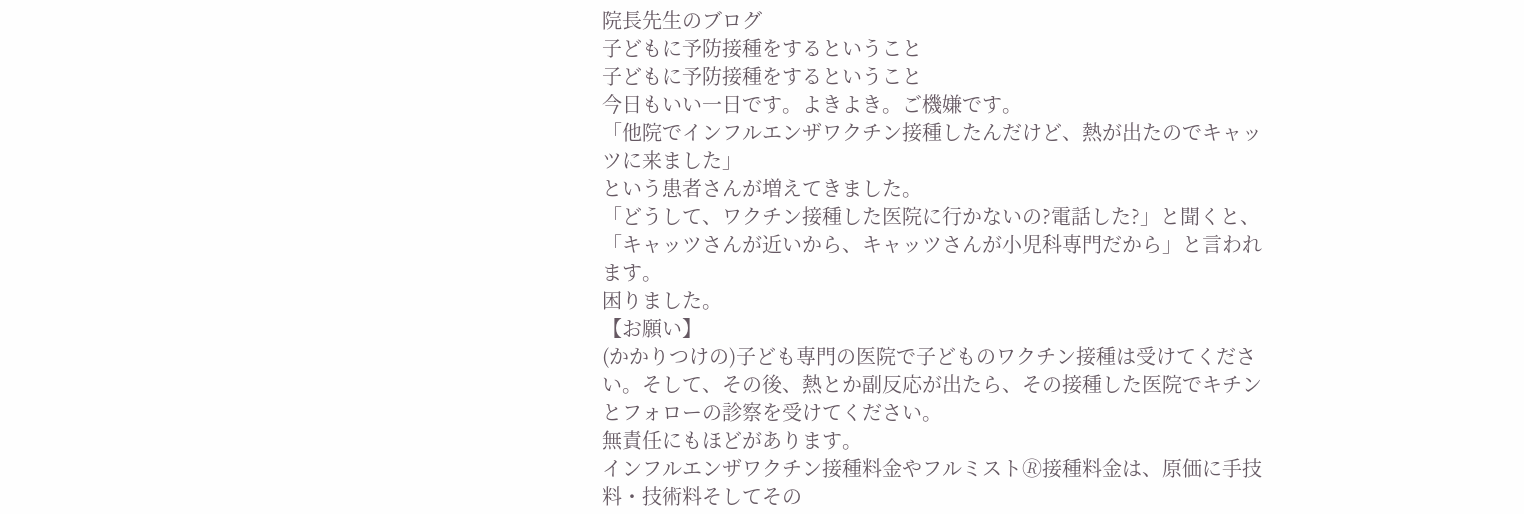院長先生のブログ
子どもに予防接種をするということ
子どもに予防接種をするということ
今日もいい一日です。よきよき。ご機嫌です。
「他院でインフルエンザワクチン接種したんだけど、熱が出たのでキャッツに来ました」
という患者さんが増えてきました。
「どうして、ワクチン接種した医院に行かないの?電話した?」と聞くと、
「キャッツさんが近いから、キャッツさんが小児科専門だから」と言われます。
困りました。
【お願い】
(かかりつけの)子ども専門の医院で子どものワクチン接種は受けてください。そして、その後、熱とか副反応が出たら、その接種した医院でキチンとフォローの診察を受けてください。
無責任にもほどがあります。
インフルエンザワクチン接種料金やフルミスト🄬接種料金は、原価に手技料・技術料そしてその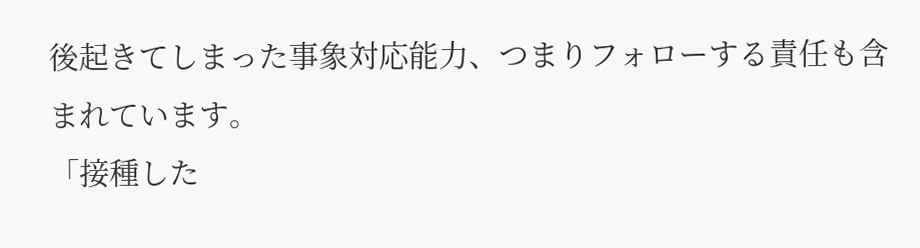後起きてしまった事象対応能力、つまりフォローする責任も含まれています。
「接種した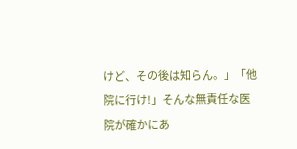けど、その後は知らん。」「他院に行け!」そんな無責任な医院が確かにあ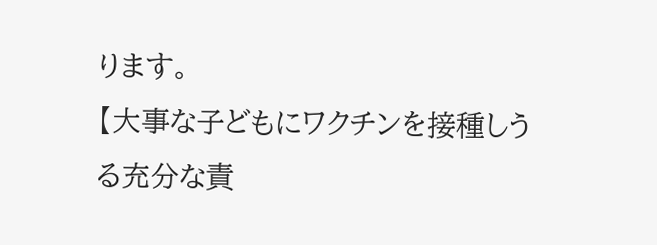ります。
【大事な子どもにワクチンを接種しうる充分な責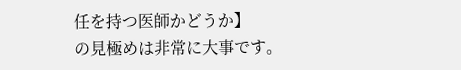任を持つ医師かどうか】
の見極めは非常に大事です。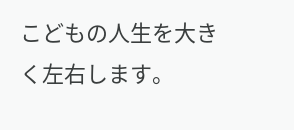こどもの人生を大きく左右します。